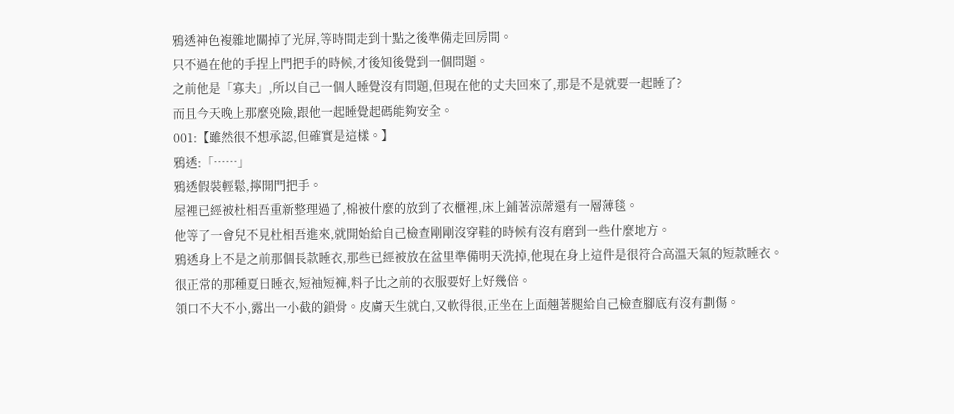鴉透神色複雜地關掉了光屏,等時間走到十點之後準備走回房間。
只不過在他的手捏上門把手的時候,才後知後覺到一個問題。
之前他是「寡夫」,所以自己一個人睡覺沒有問題,但現在他的丈夫回來了,那是不是就要一起睡了?
而且今天晚上那麼兇險,跟他一起睡覺起碼能夠安全。
001:【雖然很不想承認,但確實是這樣。】
鴉透:「……」
鴉透假裝輕鬆,擰開門把手。
屋裡已經被杜相吾重新整理過了,棉被什麼的放到了衣櫃裡,床上鋪著涼蓆還有一層薄毯。
他等了一會兒不見杜相吾進來,就開始給自己檢查剛剛沒穿鞋的時候有沒有磨到一些什麼地方。
鴉透身上不是之前那個長款睡衣,那些已經被放在盆里準備明天洗掉,他現在身上這件是很符合高溫天氣的短款睡衣。
很正常的那種夏日睡衣,短袖短褲,料子比之前的衣服要好上好幾倍。
領口不大不小,露出一小截的鎖骨。皮膚天生就白,又軟得很,正坐在上面翹著腿給自己檢查腳底有沒有劃傷。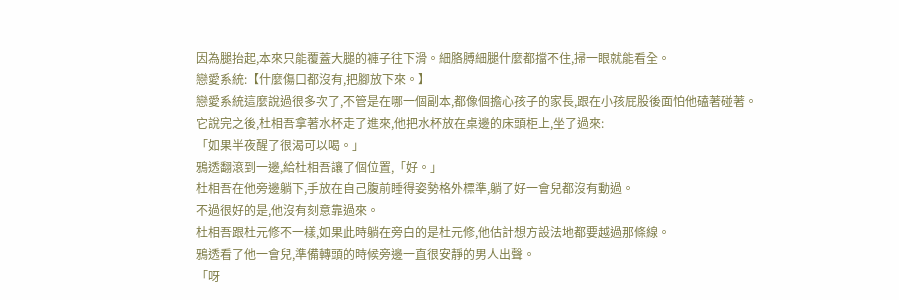因為腿抬起,本來只能覆蓋大腿的褲子往下滑。細胳膊細腿什麼都擋不住,掃一眼就能看全。
戀愛系統:【什麼傷口都沒有,把腳放下來。】
戀愛系統這麼說過很多次了,不管是在哪一個副本,都像個擔心孩子的家長,跟在小孩屁股後面怕他磕著碰著。
它說完之後,杜相吾拿著水杯走了進來,他把水杯放在桌邊的床頭柜上,坐了過來:
「如果半夜醒了很渴可以喝。」
鴉透翻滾到一邊,給杜相吾讓了個位置,「好。」
杜相吾在他旁邊躺下,手放在自己腹前睡得姿勢格外標準,躺了好一會兒都沒有動過。
不過很好的是,他沒有刻意靠過來。
杜相吾跟杜元修不一樣,如果此時躺在旁白的是杜元修,他估計想方設法地都要越過那條線。
鴉透看了他一會兒,準備轉頭的時候旁邊一直很安靜的男人出聲。
「呀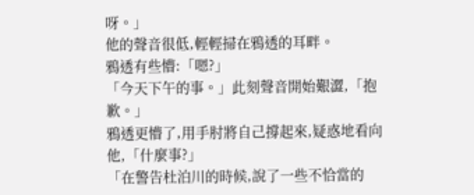呀。」
他的聲音很低,輕輕掃在鴉透的耳畔。
鴉透有些懵:「嗯?」
「今天下午的事。」此刻聲音開始艱澀,「抱歉。」
鴉透更懵了,用手肘將自己撐起來,疑惑地看向他,「什麼事?」
「在警告杜泊川的時候,說了一些不恰當的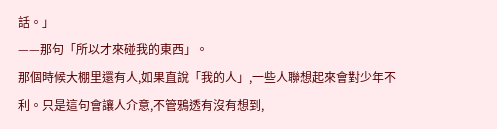話。」
——那句「所以才來碰我的東西」。
那個時候大棚里還有人,如果直說「我的人」,一些人聯想起來會對少年不利。只是這句會讓人介意,不管鴉透有沒有想到,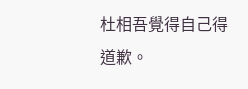杜相吾覺得自己得道歉。